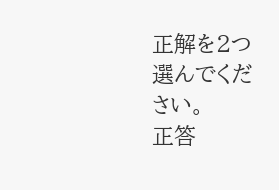正解を2つ選んでください。
正答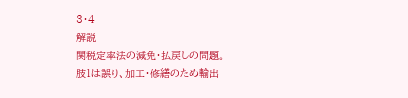3・4
解説
関税定率法の減免・払戻しの問題。
肢1は誤り、加工・修繕のため輸出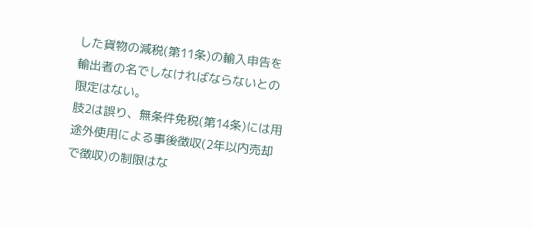した貨物の減税(第11条)の輸入申告を輸出者の名でしなければならないとの限定はない。
肢2は誤り、無条件免税(第14条)には用途外使用による事後徴収(2年以内売却で徴収)の制限はな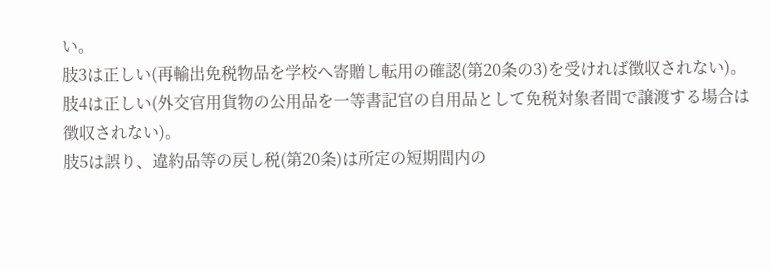い。
肢3は正しい(再輸出免税物品を学校へ寄贈し転用の確認(第20条の3)を受ければ徴収されない)。
肢4は正しい(外交官用貨物の公用品を一等書記官の自用品として免税対象者間で譲渡する場合は徴収されない)。
肢5は誤り、違約品等の戻し税(第20条)は所定の短期間内の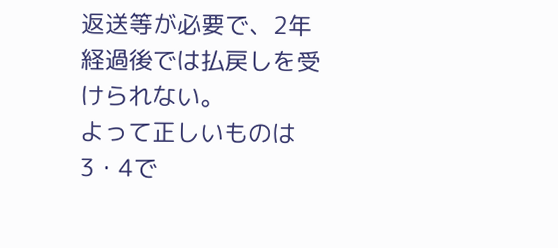返送等が必要で、2年経過後では払戻しを受けられない。
よって正しいものは3・4で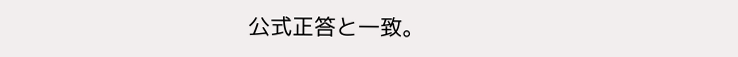公式正答と一致。